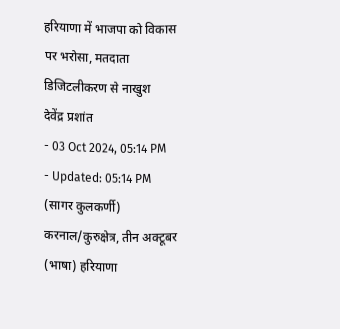हरियाणा में भाजपा को विकास पर भरोसा, मतदाता डिजिटलीकरण से नाखुश
देवेंद्र प्रशांत
- 03 Oct 2024, 05:14 PM
- Updated: 05:14 PM
(सागर कुलकर्णी)
करनाल/कुरुक्षेत्र, तीन अक्टूबर (भाषा) हरियाणा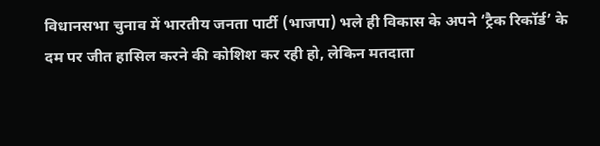विधानसभा चुनाव में भारतीय जनता पार्टी (भाजपा) भले ही विकास के अपने ‘ट्रैक रिकॉर्ड’ के दम पर जीत हासिल करने की कोशिश कर रही हो, लेकिन मतदाता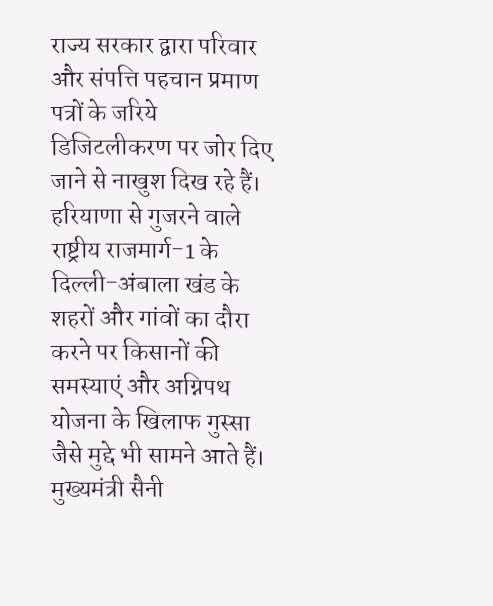राज्य सरकार द्वारा परिवार और संपत्ति पहचान प्रमाण पत्रों के जरिये डिजिटलीकरण पर जोर दिए जाने से नाखुश दिख रहे हैं।
हरियाणा से गुजरने वाले राष्ट्रीय राजमार्ग-1 के दिल्ली-अंबाला खंड के शहरों और गांवों का दौरा करने पर किसानों की समस्याएं और अग्निपथ योजना के खिलाफ गुस्सा जैसे मुद्दे भी सामने आते हैं।
मुख्यमंत्री सैनी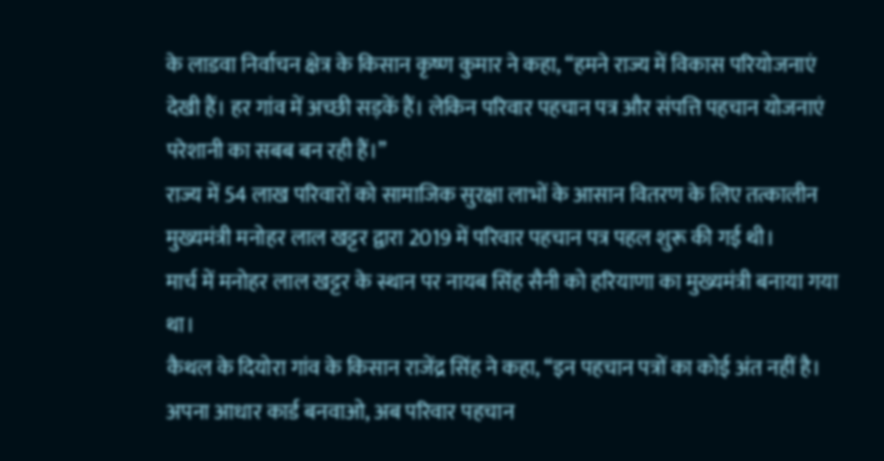के लाडवा निर्वाचन क्षेत्र के किसान कृष्ण कुमार ने कहा, ‘‘हमने राज्य में विकास परियोजनाएं देखी हैं। हर गांव में अच्छी सड़कें हैं। लेकिन परिवार पहचान पत्र और संपत्ति पहचान योजनाएं परेशानी का सबब बन रही हैं।’’
राज्य में 54 लाख परिवारों को सामाजिक सुरक्षा लाभों के आसान वितरण के लिए तत्कालीन मुख्यमंत्री मनोहर लाल खट्टर द्वारा 2019 में परिवार पहचान पत्र पहल शुरू की गई थी।
मार्च में मनोहर लाल खट्टर के स्थान पर नायब सिंह सैनी को हरियाणा का मुख्यमंत्री बनाया गया था।
कैथल के दियोरा गांव के किसान राजेंद्र सिंह ने कहा, ‘‘इन पहचान पत्रों का कोई अंत नहीं है। अपना आधार कार्ड बनवाओ, अब परिवार पहचान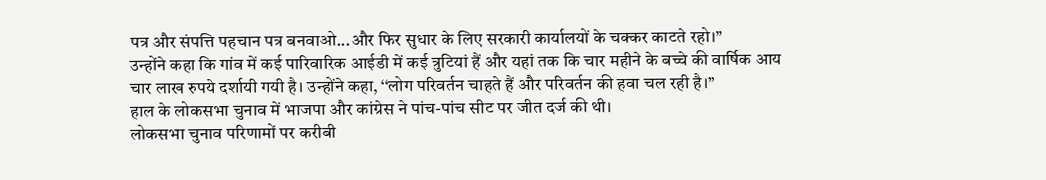पत्र और संपत्ति पहचान पत्र बनवाओ...और फिर सुधार के लिए सरकारी कार्यालयों के चक्कर काटते रहो।’’
उन्होंने कहा कि गांव में कई पारिवारिक आईडी में कई त्रुटियां हैं और यहां तक कि चार महीने के बच्चे की वार्षिक आय चार लाख रुपये दर्शायी गयी है। उन्होंने कहा, ‘‘लोग परिवर्तन चाहते हैं और परिवर्तन की हवा चल रही है।’’
हाल के लोकसभा चुनाव में भाजपा और कांग्रेस ने पांच-पांच सीट पर जीत दर्ज की थी।
लोकसभा चुनाव परिणामों पर करीबी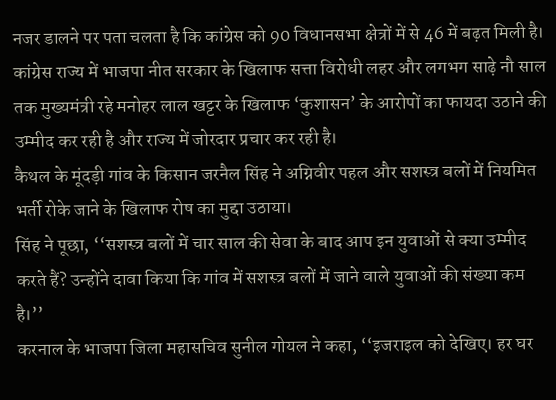नजर डालने पर पता चलता है कि कांग्रेस को 90 विधानसभा क्षेत्रों में से 46 में बढ़त मिली है।
कांग्रेस राज्य में भाजपा नीत सरकार के खिलाफ सत्ता विरोधी लहर और लगभग साढ़े नौ साल तक मुख्यमंत्री रहे मनोहर लाल खट्टर के खिलाफ ‘कुशासन’ के आरोपों का फायदा उठाने की उम्मीद कर रही है और राज्य में जोरदार प्रचार कर रही है।
कैथल के मूंदड़ी गांव के किसान जरनैल सिंह ने अग्निवीर पहल और सशस्त्र बलों में नियमित भर्ती रोके जाने के खिलाफ रोष का मुद्दा उठाया।
सिंह ने पूछा, ‘‘सशस्त्र बलों में चार साल की सेवा के बाद आप इन युवाओं से क्या उम्मीद करते हैं? उन्होंने दावा किया कि गांव में सशस्त्र बलों में जाने वाले युवाओं की संख्या कम है।’’
करनाल के भाजपा जिला महासचिव सुनील गोयल ने कहा, ‘‘इजराइल को देखिए। हर घर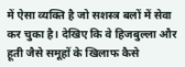में ऐसा व्यक्ति है जो सशस्त्र बलों में सेवा कर चुका है। देखिए कि वे हिजबुल्ला और हूती जैसे समूहों के खिलाफ कैसे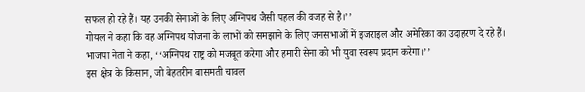सफल हो रहे हैं। यह उनकी सेनाओं के लिए अग्निपथ जैसी पहल की वजह से है।’’
गोयल ने कहा कि वह अग्निपथ योजना के लाभों को समझाने के लिए जनसभाओं में इजराइल और अमेरिका का उदाहरण दे रहे हैं।
भाजपा नेता ने कहा, ‘‘अग्निपथ राष्ट्र को मजबूत करेगा और हमारी सेना को भी युवा स्वरूप प्रदान करेगा।’’
इस क्षेत्र के किसान, जो बेहतरीन बासमती चावल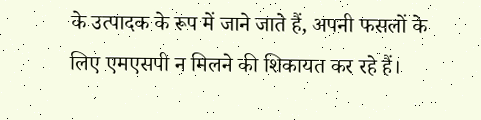के उत्पादक के रूप में जाने जाते हैं, अपनी फसलों के लिए एमएसपी न मिलने की शिकायत कर रहे हैं।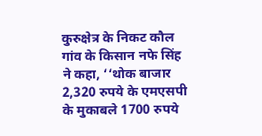कुरुक्षेत्र के निकट कौल गांव के किसान नफे सिंह ने कहा, ‘‘थोक बाजार 2,320 रुपये के एमएसपी के मुकाबले 1700 रुपये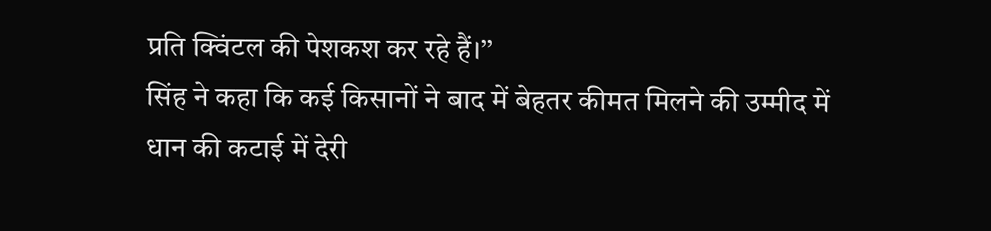प्रति क्विंटल की पेशकश कर रहे हैं।’’
सिंह ने कहा कि कई किसानों ने बाद में बेहतर कीमत मिलने की उम्मीद में धान की कटाई में देरी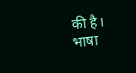की है।
भाषा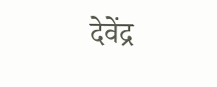देवेंद्र